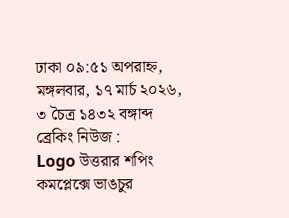ঢাকা ০৯:৫১ অপরাহ্ন, মঙ্গলবার, ১৭ মার্চ ২০২৬, ৩ চৈত্র ১৪৩২ বঙ্গাব্দ
ব্রেকিং নিউজ :
Logo উত্তরার শপিং কমপ্লেক্সে ভাঙচুর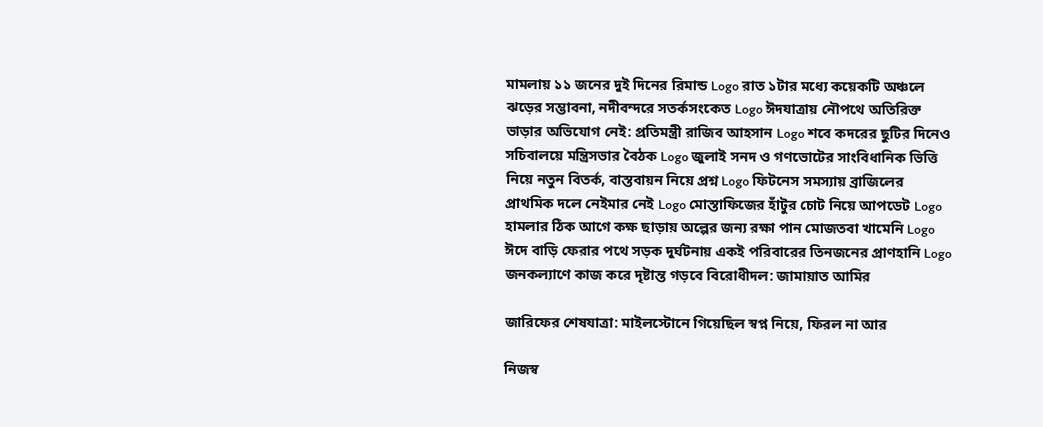মামলায় ১১ জনের দুই দিনের রিমান্ড Logo রাত ১টার মধ্যে কয়েকটি অঞ্চলে ঝড়ের সম্ভাবনা, নদীবন্দরে সতর্কসংকেত Logo ঈদযাত্রায় নৌপথে অতিরিক্ত ভাড়ার অভিযোগ নেই: প্রতিমন্ত্রী রাজিব আহসান Logo শবে কদরের ছুটির দিনেও সচিবালয়ে মন্ত্রিসভার বৈঠক Logo জুলাই সনদ ও গণভোটের সাংবিধানিক ভিত্তি নিয়ে নতুন বিতর্ক, বাস্তবায়ন নিয়ে প্রশ্ন Logo ফিটনেস সমস্যায় ব্রাজিলের প্রাথমিক দলে নেইমার নেই Logo মোস্তাফিজের হাঁটুর চোট নিয়ে আপডেট Logo হামলার ঠিক আগে কক্ষ ছাড়ায় অল্পের জন্য রক্ষা পান মোজতবা খামেনি Logo ঈদে বাড়ি ফেরার পথে সড়ক দুর্ঘটনায় একই পরিবারের তিনজনের প্রাণহানি Logo জনকল্যাণে কাজ করে দৃষ্টান্ত গড়বে বিরোধীদল: জামায়াত আমির

জারিফের শেষযাত্রা: মাইলস্টোনে গিয়েছিল স্বপ্ন নিয়ে, ফিরল না আর

নিজস্ব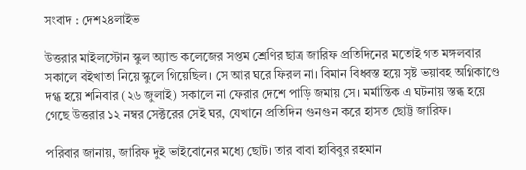সংবাদ : দেশ২৪লাইভ

উত্তরার মাইলস্টোন স্কুল অ্যান্ড কলেজের সপ্তম শ্রেণির ছাত্র জারিফ প্রতিদিনের মতোই গত মঙ্গলবার সকালে বইখাতা নিয়ে স্কুলে গিয়েছিল। সে আর ঘরে ফিরল না। বিমান বিধ্বস্ত হয়ে সৃষ্ট ভয়াবহ অগ্নিকাণ্ডে দগ্ধ হয়ে শনিবার (২৬ জুলাই) সকালে না ফেরার দেশে পাড়ি জমায় সে। মর্মান্তিক এ ঘটনায় স্তব্ধ হয়ে গেছে উত্তরার ১২ নম্বর সেক্টরের সেই ঘর, যেখানে প্রতিদিন গুনগুন করে হাসত ছোট্ট জারিফ।

পরিবার জানায়, জারিফ দুই ভাইবোনের মধ্যে ছোট। তার বাবা হাবিবুর রহমান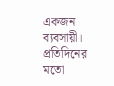একজন ব্যবসায়ী। প্রতিদিনের মতো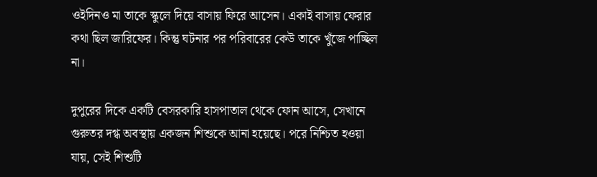ওইদিনও মা তাকে স্কুলে দিয়ে বাসায় ফিরে আসেন। একাই বাসায় ফেরার কথা ছিল জারিফের। কিন্তু ঘটনার পর পরিবারের কেউ তাকে খুঁজে পাচ্ছিল না।

দুপুরের দিকে একটি বেসরকারি হাসপাতাল থেকে ফোন আসে, সেখানে গুরুতর দগ্ধ অবস্থায় একজন শিশুকে আনা হয়েছে। পরে নিশ্চিত হওয়া যায়, সেই শিশুটি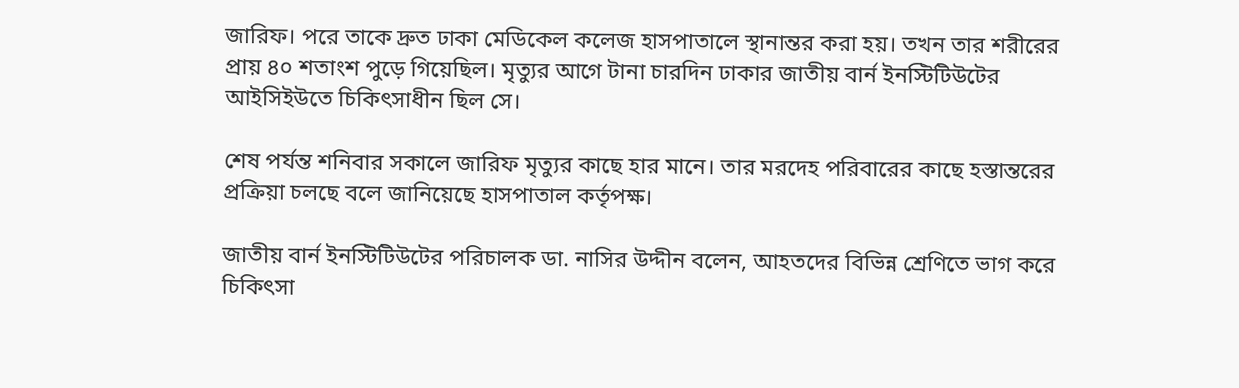জারিফ। পরে তাকে দ্রুত ঢাকা মেডিকেল কলেজ হাসপাতালে স্থানান্তর করা হয়। তখন তার শরীরের প্রায় ৪০ শতাংশ পুড়ে গিয়েছিল। মৃত্যুর আগে টানা চারদিন ঢাকার জাতীয় বার্ন ইনস্টিটিউটের আইসিইউতে চিকিৎসাধীন ছিল সে।

শেষ পর্যন্ত শনিবার সকালে জারিফ মৃত্যুর কাছে হার মানে। তার মরদেহ পরিবারের কাছে হস্তান্তরের প্রক্রিয়া চলছে বলে জানিয়েছে হাসপাতাল কর্তৃপক্ষ।

জাতীয় বার্ন ইনস্টিটিউটের পরিচালক ডা. নাসির উদ্দীন বলেন, আহতদের বিভিন্ন শ্রেণিতে ভাগ করে চিকিৎসা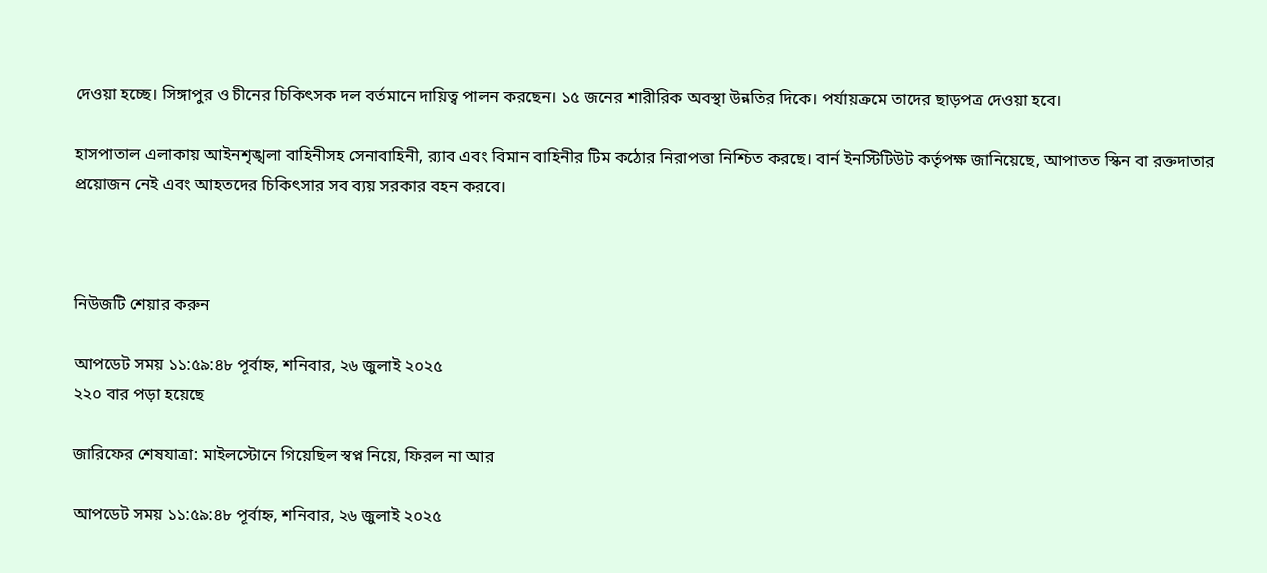দেওয়া হচ্ছে। সিঙ্গাপুর ও চীনের চিকিৎসক দল বর্তমানে দায়িত্ব পালন করছেন। ১৫ জনের শারীরিক অবস্থা উন্নতির দিকে। পর্যায়ক্রমে তাদের ছাড়পত্র দেওয়া হবে।

হাসপাতাল এলাকায় আইনশৃঙ্খলা বাহিনীসহ সেনাবাহিনী, র‍্যাব এবং বিমান বাহিনীর টিম কঠোর নিরাপত্তা নিশ্চিত করছে। বার্ন ইনস্টিটিউট কর্তৃপক্ষ জানিয়েছে, আপাতত স্কিন বা রক্তদাতার প্রয়োজন নেই এবং আহতদের চিকিৎসার সব ব্যয় সরকার বহন করবে।



নিউজটি শেয়ার করুন

আপডেট সময় ১১:৫৯:৪৮ পূর্বাহ্ন, শনিবার, ২৬ জুলাই ২০২৫
২২০ বার পড়া হয়েছে

জারিফের শেষযাত্রা: মাইলস্টোনে গিয়েছিল স্বপ্ন নিয়ে, ফিরল না আর

আপডেট সময় ১১:৫৯:৪৮ পূর্বাহ্ন, শনিবার, ২৬ জুলাই ২০২৫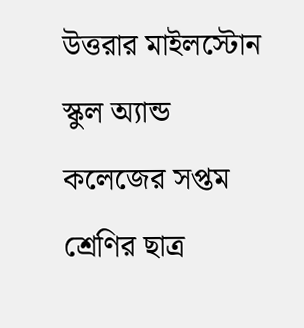উত্তরার মাইলস্টোন স্কুল অ্যান্ড কলেজের সপ্তম শ্রেণির ছাত্র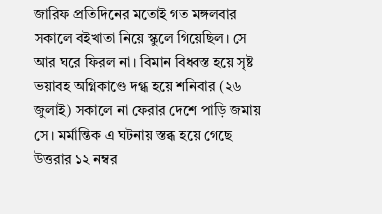জারিফ প্রতিদিনের মতোই গত মঙ্গলবার সকালে বইখাতা নিয়ে স্কুলে গিয়েছিল। সে আর ঘরে ফিরল না। বিমান বিধ্বস্ত হয়ে সৃষ্ট ভয়াবহ অগ্নিকাণ্ডে দগ্ধ হয়ে শনিবার (২৬ জুলাই) সকালে না ফেরার দেশে পাড়ি জমায় সে। মর্মান্তিক এ ঘটনায় স্তব্ধ হয়ে গেছে উত্তরার ১২ নম্বর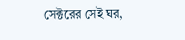সেক্টরের সেই ঘর,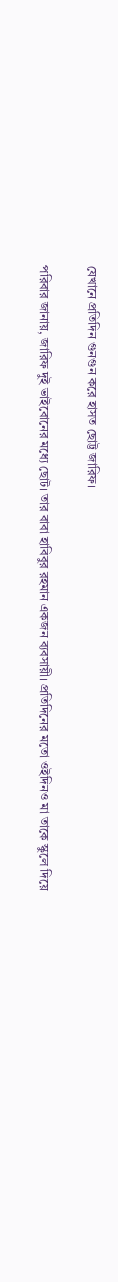যেখানে প্রতিদিন গুনগুন করে হাসত ছোট্ট জারিফ।

পরিবার জানায়, জারিফ দুই ভাইবোনের মধ্যে ছোট। তার বাবা হাবিবুর রহমান একজন ব্যবসায়ী। প্রতিদিনের মতো ওইদিনও মা তাকে স্কুলে দিয়ে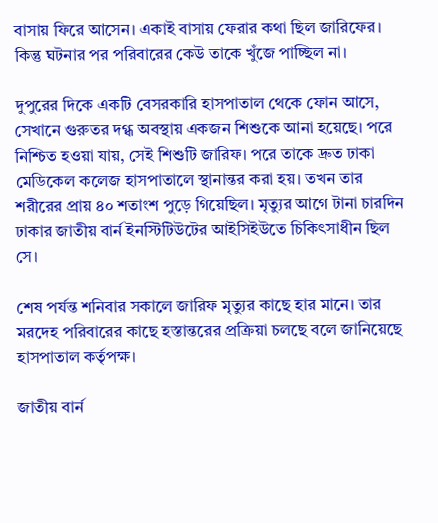বাসায় ফিরে আসেন। একাই বাসায় ফেরার কথা ছিল জারিফের। কিন্তু ঘটনার পর পরিবারের কেউ তাকে খুঁজে পাচ্ছিল না।

দুপুরের দিকে একটি বেসরকারি হাসপাতাল থেকে ফোন আসে, সেখানে গুরুতর দগ্ধ অবস্থায় একজন শিশুকে আনা হয়েছে। পরে নিশ্চিত হওয়া যায়, সেই শিশুটি জারিফ। পরে তাকে দ্রুত ঢাকা মেডিকেল কলেজ হাসপাতালে স্থানান্তর করা হয়। তখন তার শরীরের প্রায় ৪০ শতাংশ পুড়ে গিয়েছিল। মৃত্যুর আগে টানা চারদিন ঢাকার জাতীয় বার্ন ইনস্টিটিউটের আইসিইউতে চিকিৎসাধীন ছিল সে।

শেষ পর্যন্ত শনিবার সকালে জারিফ মৃত্যুর কাছে হার মানে। তার মরদেহ পরিবারের কাছে হস্তান্তরের প্রক্রিয়া চলছে বলে জানিয়েছে হাসপাতাল কর্তৃপক্ষ।

জাতীয় বার্ন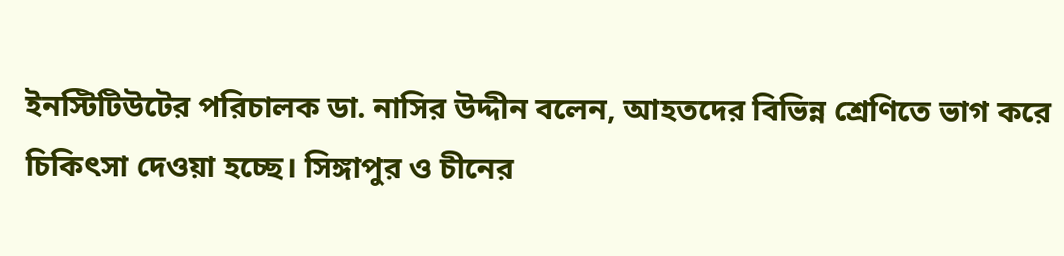ইনস্টিটিউটের পরিচালক ডা. নাসির উদ্দীন বলেন, আহতদের বিভিন্ন শ্রেণিতে ভাগ করে চিকিৎসা দেওয়া হচ্ছে। সিঙ্গাপুর ও চীনের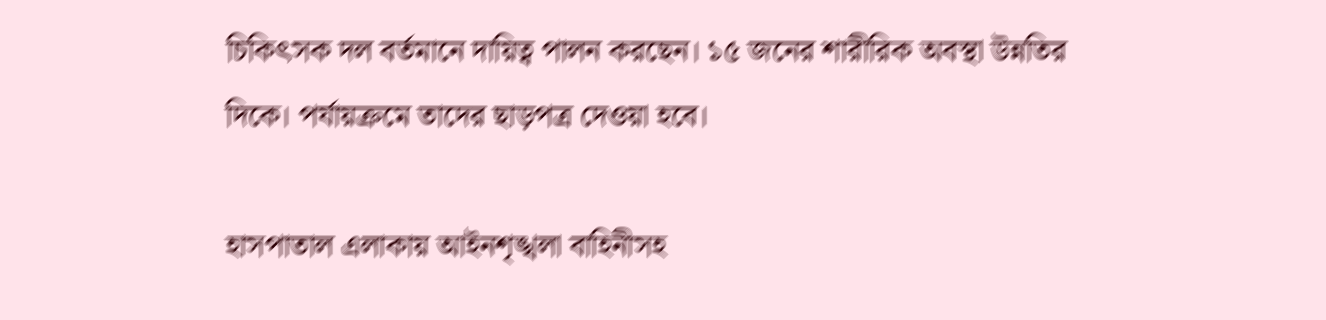চিকিৎসক দল বর্তমানে দায়িত্ব পালন করছেন। ১৫ জনের শারীরিক অবস্থা উন্নতির দিকে। পর্যায়ক্রমে তাদের ছাড়পত্র দেওয়া হবে।

হাসপাতাল এলাকায় আইনশৃঙ্খলা বাহিনীসহ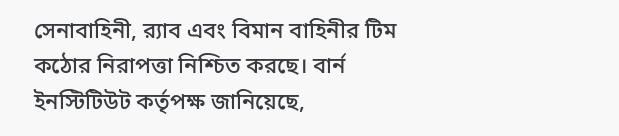সেনাবাহিনী, র‍্যাব এবং বিমান বাহিনীর টিম কঠোর নিরাপত্তা নিশ্চিত করছে। বার্ন ইনস্টিটিউট কর্তৃপক্ষ জানিয়েছে,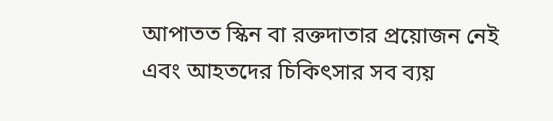আপাতত স্কিন বা রক্তদাতার প্রয়োজন নেই এবং আহতদের চিকিৎসার সব ব্যয়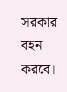সরকার বহন করবে।